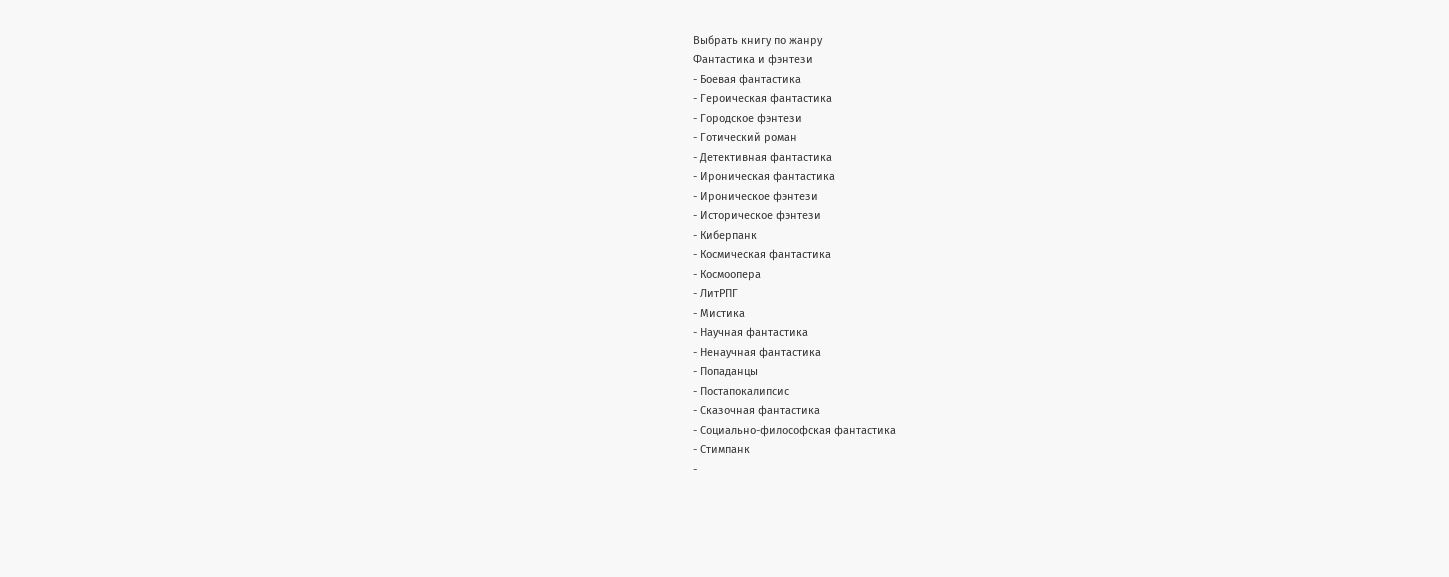Выбрать книгу по жанру
Фантастика и фэнтези
- Боевая фантастика
- Героическая фантастика
- Городское фэнтези
- Готический роман
- Детективная фантастика
- Ироническая фантастика
- Ироническое фэнтези
- Историческое фэнтези
- Киберпанк
- Космическая фантастика
- Космоопера
- ЛитРПГ
- Мистика
- Научная фантастика
- Ненаучная фантастика
- Попаданцы
- Постапокалипсис
- Сказочная фантастика
- Социально-философская фантастика
- Стимпанк
-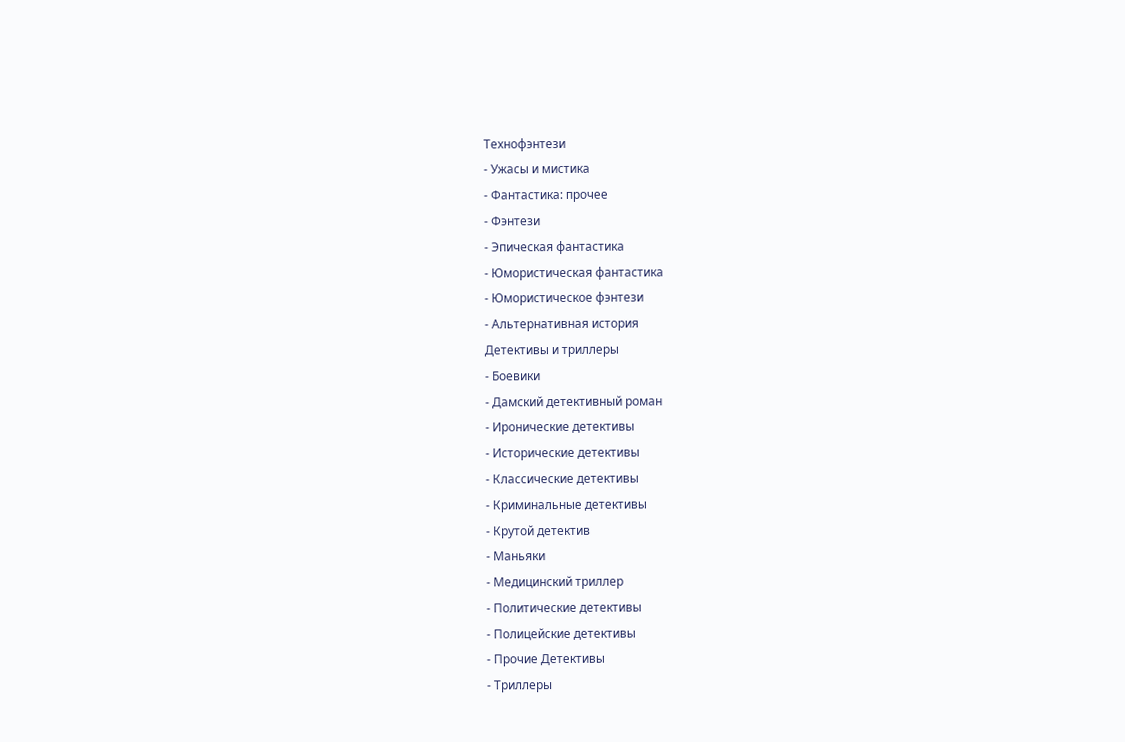Технофэнтези
- Ужасы и мистика
- Фантастика: прочее
- Фэнтези
- Эпическая фантастика
- Юмористическая фантастика
- Юмористическое фэнтези
- Альтернативная история
Детективы и триллеры
- Боевики
- Дамский детективный роман
- Иронические детективы
- Исторические детективы
- Классические детективы
- Криминальные детективы
- Крутой детектив
- Маньяки
- Медицинский триллер
- Политические детективы
- Полицейские детективы
- Прочие Детективы
- Триллеры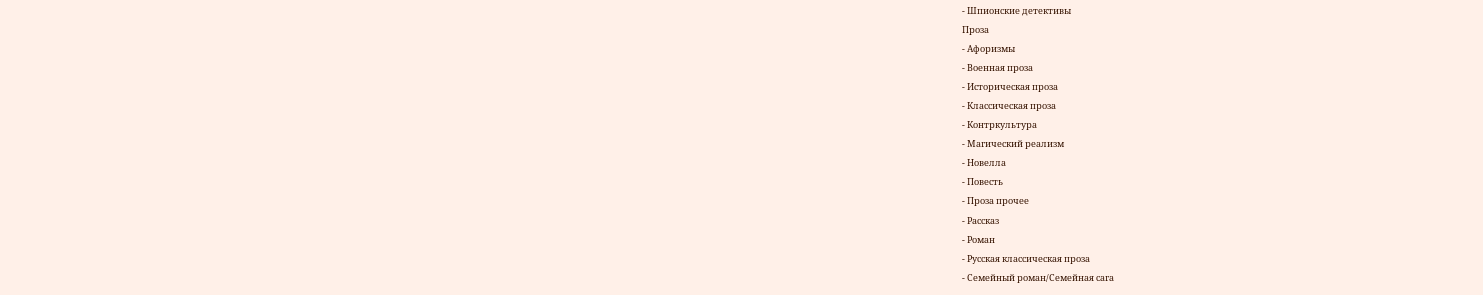- Шпионские детективы
Проза
- Афоризмы
- Военная проза
- Историческая проза
- Классическая проза
- Контркультура
- Магический реализм
- Новелла
- Повесть
- Проза прочее
- Рассказ
- Роман
- Русская классическая проза
- Семейный роман/Семейная сага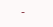-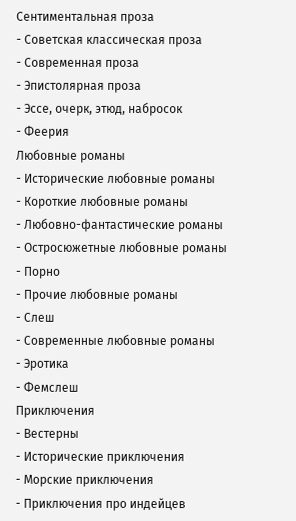Сентиментальная проза
- Советская классическая проза
- Современная проза
- Эпистолярная проза
- Эссе, очерк, этюд, набросок
- Феерия
Любовные романы
- Исторические любовные романы
- Короткие любовные романы
- Любовно-фантастические романы
- Остросюжетные любовные романы
- Порно
- Прочие любовные романы
- Слеш
- Современные любовные романы
- Эротика
- Фемслеш
Приключения
- Вестерны
- Исторические приключения
- Морские приключения
- Приключения про индейцев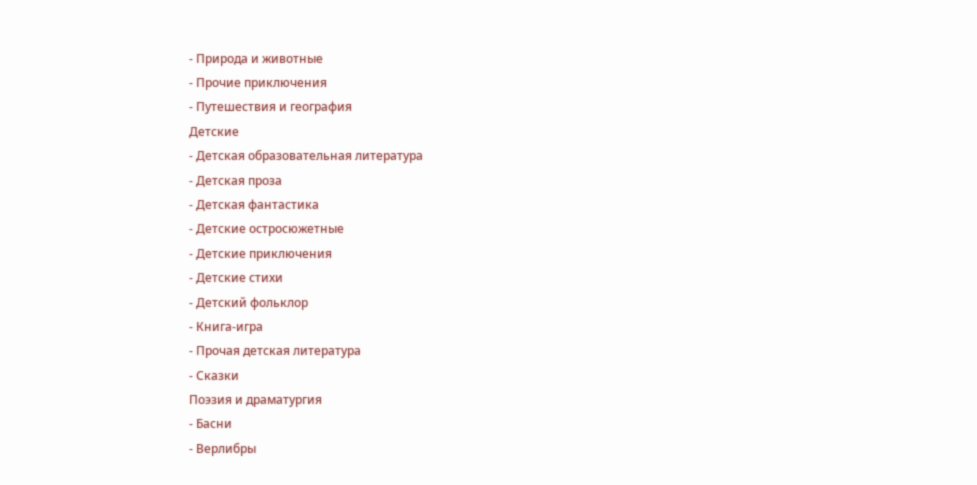- Природа и животные
- Прочие приключения
- Путешествия и география
Детские
- Детская образовательная литература
- Детская проза
- Детская фантастика
- Детские остросюжетные
- Детские приключения
- Детские стихи
- Детский фольклор
- Книга-игра
- Прочая детская литература
- Сказки
Поэзия и драматургия
- Басни
- Верлибры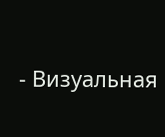- Визуальная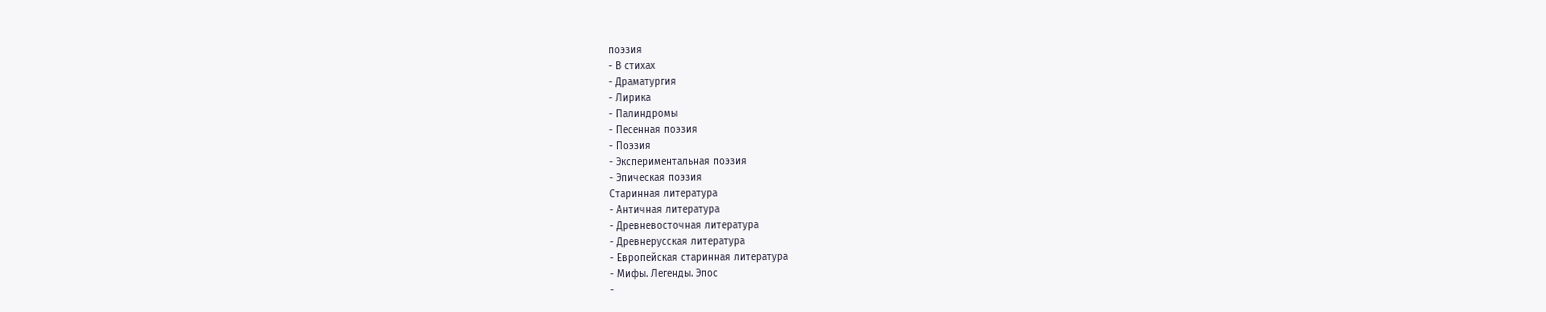поэзия
- В стихах
- Драматургия
- Лирика
- Палиндромы
- Песенная поэзия
- Поэзия
- Экспериментальная поэзия
- Эпическая поэзия
Старинная литература
- Античная литература
- Древневосточная литература
- Древнерусская литература
- Европейская старинная литература
- Мифы. Легенды. Эпос
-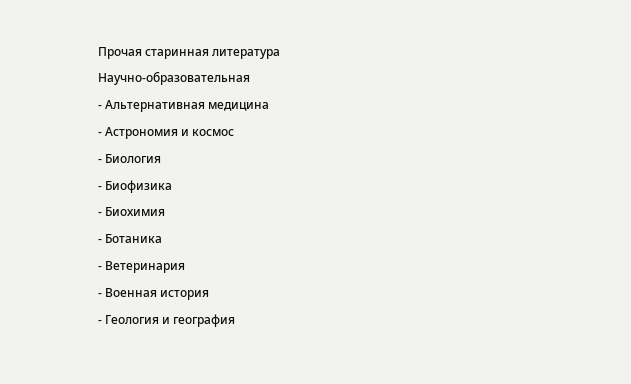Прочая старинная литература
Научно-образовательная
- Альтернативная медицина
- Астрономия и космос
- Биология
- Биофизика
- Биохимия
- Ботаника
- Ветеринария
- Военная история
- Геология и география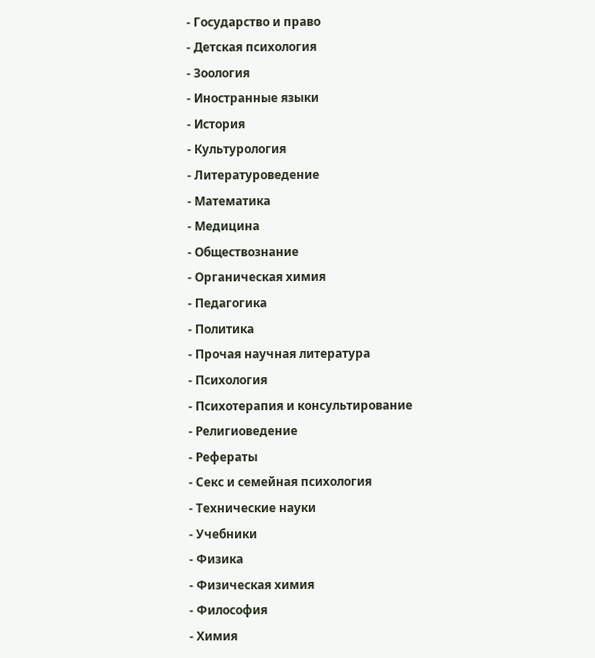- Государство и право
- Детская психология
- Зоология
- Иностранные языки
- История
- Культурология
- Литературоведение
- Математика
- Медицина
- Обществознание
- Органическая химия
- Педагогика
- Политика
- Прочая научная литература
- Психология
- Психотерапия и консультирование
- Религиоведение
- Рефераты
- Секс и семейная психология
- Технические науки
- Учебники
- Физика
- Физическая химия
- Философия
- Химия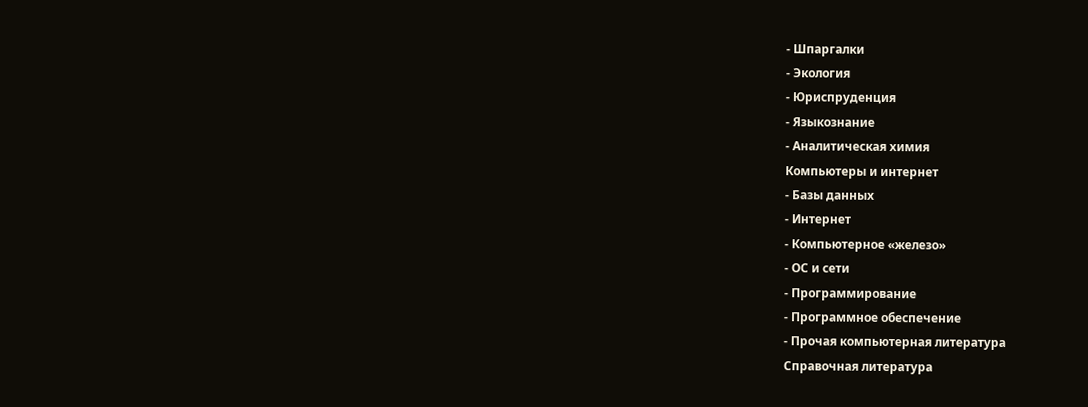- Шпаргалки
- Экология
- Юриспруденция
- Языкознание
- Аналитическая химия
Компьютеры и интернет
- Базы данных
- Интернет
- Компьютерное «железо»
- ОС и сети
- Программирование
- Программное обеспечение
- Прочая компьютерная литература
Справочная литература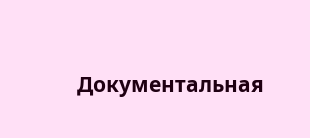Документальная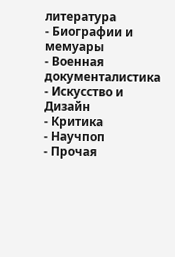литература
- Биографии и мемуары
- Военная документалистика
- Искусство и Дизайн
- Критика
- Научпоп
- Прочая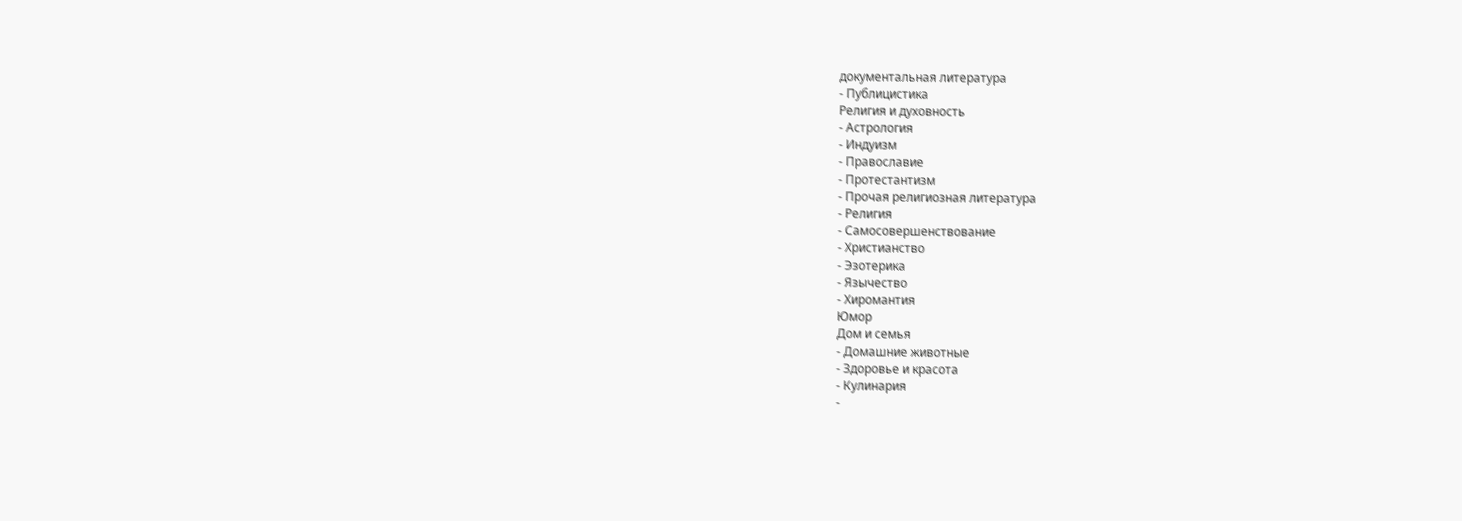документальная литература
- Публицистика
Религия и духовность
- Астрология
- Индуизм
- Православие
- Протестантизм
- Прочая религиозная литература
- Религия
- Самосовершенствование
- Христианство
- Эзотерика
- Язычество
- Хиромантия
Юмор
Дом и семья
- Домашние животные
- Здоровье и красота
- Кулинария
-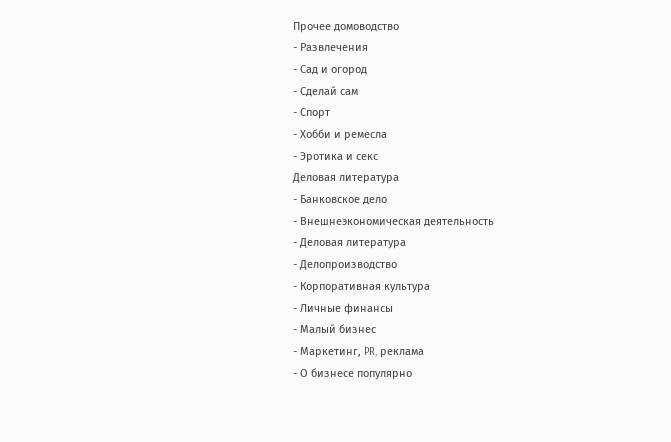Прочее домоводство
- Развлечения
- Сад и огород
- Сделай сам
- Спорт
- Хобби и ремесла
- Эротика и секс
Деловая литература
- Банковское дело
- Внешнеэкономическая деятельность
- Деловая литература
- Делопроизводство
- Корпоративная культура
- Личные финансы
- Малый бизнес
- Маркетинг, PR, реклама
- О бизнесе популярно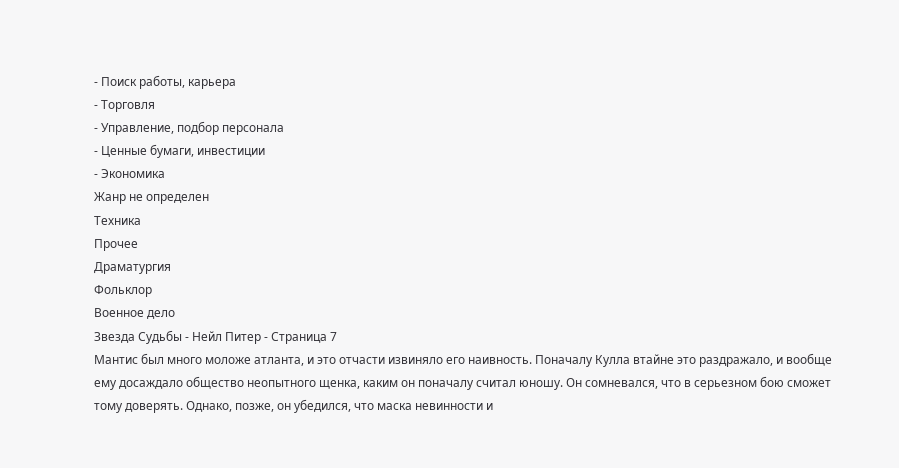- Поиск работы, карьера
- Торговля
- Управление, подбор персонала
- Ценные бумаги, инвестиции
- Экономика
Жанр не определен
Техника
Прочее
Драматургия
Фольклор
Военное дело
Звезда Судьбы - Нейл Питер - Страница 7
Мантис был много моложе атланта, и это отчасти извиняло его наивность. Поначалу Кулла втайне это раздражало, и вообще ему досаждало общество неопытного щенка, каким он поначалу считал юношу. Он сомневался, что в серьезном бою сможет тому доверять. Однако, позже, он убедился, что маска невинности и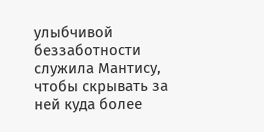улыбчивой беззаботности служила Мантису, чтобы скрывать за ней куда более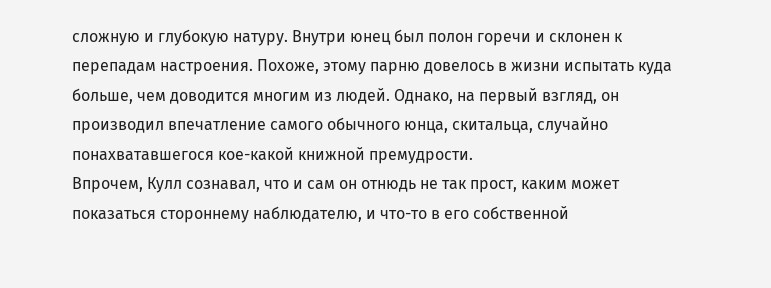сложную и глубокую натуру. Внутри юнец был полон горечи и склонен к перепадам настроения. Похоже, этому парню довелось в жизни испытать куда больше, чем доводится многим из людей. Однако, на первый взгляд, он производил впечатление самого обычного юнца, скитальца, случайно понахватавшегося кое-какой книжной премудрости.
Впрочем, Кулл сознавал, что и сам он отнюдь не так прост, каким может показаться стороннему наблюдателю, и что-то в его собственной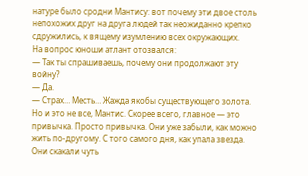натуре было сродни Мантису: вот почему эти двое столь непохожих друг на друга людей так неожиданно крепко сдружились, к вящему изумлению всех окружающих.
На вопрос юноши атлант отозвался:
— Так ты спрашиваешь, почему они продолжают эту войну?
— Да.
— Страх… Месть… Жажда якобы существующего золота. Но и это не все, Мантис. Скорее всего, главное — это привычка. Просто привычка. Они уже забыли, как можно жить по-другому. С того самого дня, как упала звезда.
Они скакали чуть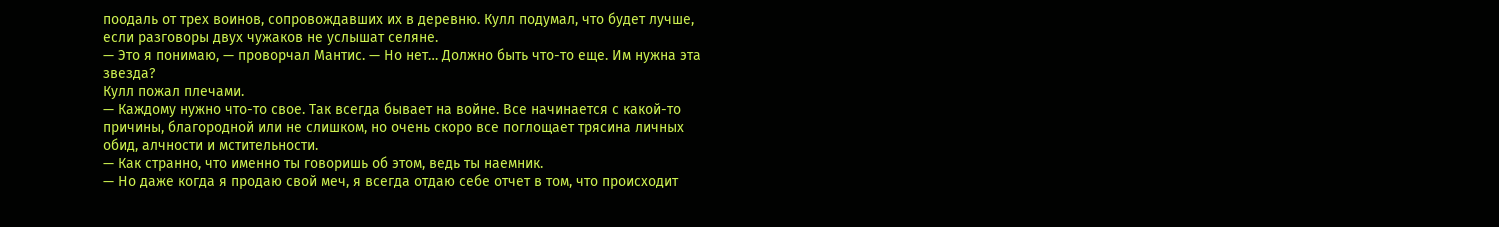поодаль от трех воинов, сопровождавших их в деревню. Кулл подумал, что будет лучше, если разговоры двух чужаков не услышат селяне.
— Это я понимаю, — проворчал Мантис. — Но нет… Должно быть что-то еще. Им нужна эта звезда?
Кулл пожал плечами.
— Каждому нужно что-то свое. Так всегда бывает на войне. Все начинается с какой-то причины, благородной или не слишком, но очень скоро все поглощает трясина личных обид, алчности и мстительности.
— Как странно, что именно ты говоришь об этом, ведь ты наемник.
— Но даже когда я продаю свой меч, я всегда отдаю себе отчет в том, что происходит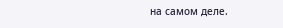на самом деле.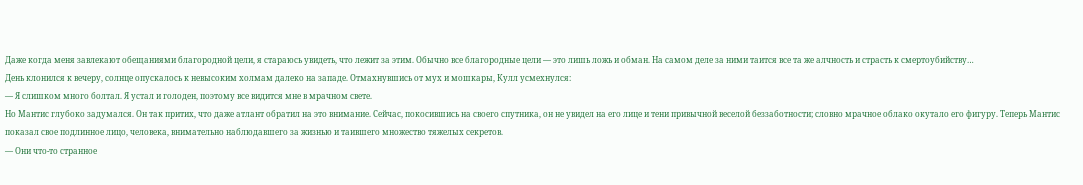Даже когда меня завлекают обещаниями благородной цели, я стараюсь увидеть, что лежит за этим. Обычно все благородные цели — это лишь ложь и обман. На самом деле за ними таится все та же алчность и страсть к смертоубийству…
День клонился к вечеру, солнце опускалось к невысоким холмам далеко на западе. Отмахнувшись от мух и мошкары, Кулл усмехнулся:
— Я слишком много болтал. Я устал и голоден, поэтому все видится мне в мрачном свете.
Но Мантис глубоко задумался. Он так притих, что даже атлант обратил на это внимание. Сейчас, покосившись на своего спутника, он не увидел на его лице и тени привычной веселой беззаботности; словно мрачное облако окутало его фигуру. Теперь Мантис показал свое подлинное лицо, человека, внимательно наблюдавшего за жизнью и таившего множество тяжелых секретов.
— Они что-то странное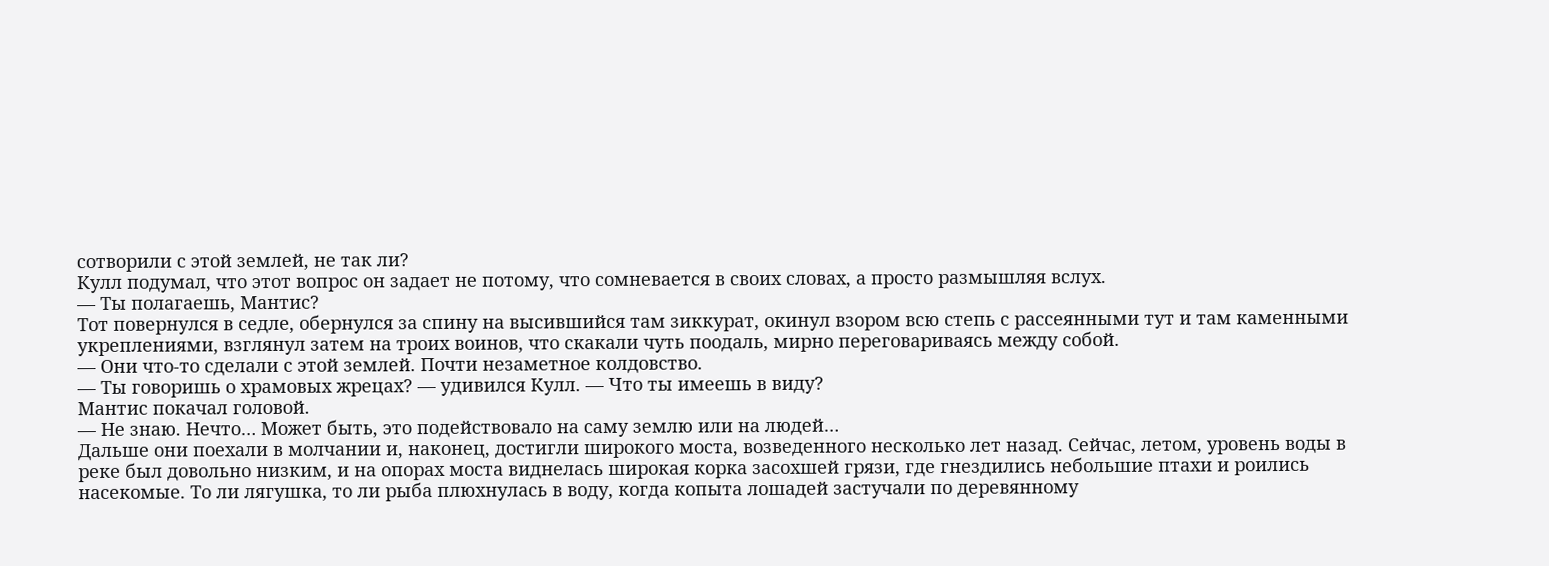сотворили с этой землей, не так ли?
Кулл подумал, что этот вопрос он задает не потому, что сомневается в своих словах, а просто размышляя вслух.
— Ты полагаешь, Мантис?
Тот повернулся в седле, обернулся за спину на высившийся там зиккурат, окинул взором всю степь с рассеянными тут и там каменными укреплениями, взглянул затем на троих воинов, что скакали чуть поодаль, мирно переговариваясь между собой.
— Они что-то сделали с этой землей. Почти незаметное колдовство.
— Ты говоришь о храмовых жрецах? — удивился Кулл. — Что ты имеешь в виду?
Мантис покачал головой.
— Не знаю. Нечто… Может быть, это подействовало на саму землю или на людей…
Дальше они поехали в молчании и, наконец, достигли широкого моста, возведенного несколько лет назад. Сейчас, летом, уровень воды в реке был довольно низким, и на опорах моста виднелась широкая корка засохшей грязи, где гнездились небольшие птахи и роились насекомые. То ли лягушка, то ли рыба плюхнулась в воду, когда копыта лошадей застучали по деревянному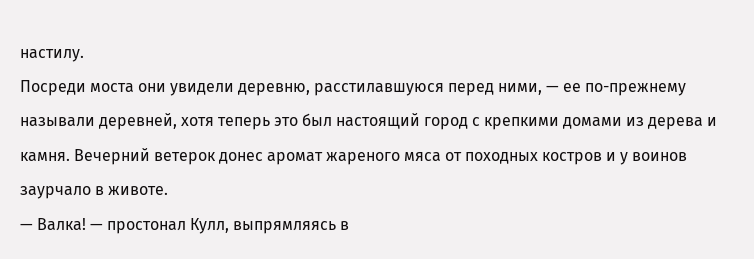настилу.
Посреди моста они увидели деревню, расстилавшуюся перед ними, — ее по-прежнему называли деревней, хотя теперь это был настоящий город с крепкими домами из дерева и камня. Вечерний ветерок донес аромат жареного мяса от походных костров и у воинов заурчало в животе.
— Валка! — простонал Кулл, выпрямляясь в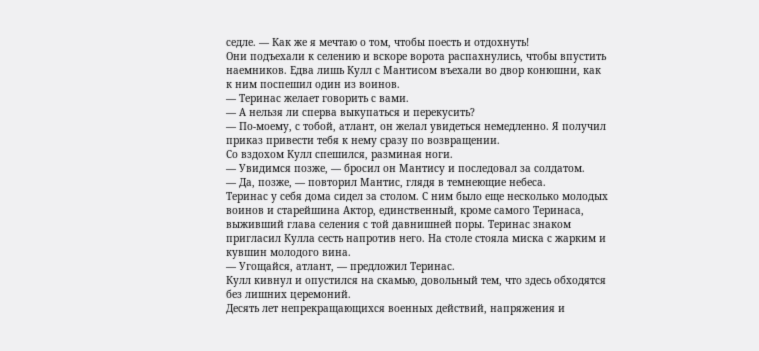седле. — Как же я мечтаю о том, чтобы поесть и отдохнуть!
Они подъехали к селению и вскоре ворота распахнулись, чтобы впустить наемников. Едва лишь Кулл с Мантисом въехали во двор конюшни, как к ним поспешил один из воинов.
— Теринас желает говорить с вами.
— А нельзя ли сперва выкупаться и перекусить?
— По-моему, с тобой, атлант, он желал увидеться немедленно. Я получил приказ привести тебя к нему сразу по возвращении.
Со вздохом Кулл спешился, разминая ноги.
— Увидимся позже, — бросил он Мантису и последовал за солдатом.
— Да, позже, — повторил Мантис, глядя в темнеющие небеса.
Теринас у себя дома сидел за столом. С ним было еще несколько молодых воинов и старейшина Актор, единственный, кроме самого Теринаса, выживший глава селения с той давнишней поры. Теринас знаком пригласил Кулла сесть напротив него. На столе стояла миска с жарким и кувшин молодого вина.
— Угощайся, атлант, — предложил Теринас.
Кулл кивнул и опустился на скамью, довольный тем, что здесь обходятся без лишних церемоний.
Десять лет непрекращающихся военных действий, напряжения и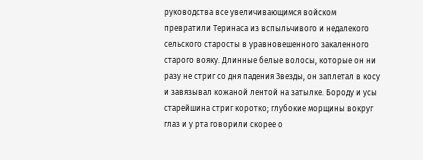руководства все увеличивающимся войском превратили Теринаса из вспыльчивого и недалекого сельского старосты в уравновешенного закаленного старого вояку. Длинные белые волосы, которые он ни разу не стриг со дня падения Звезды, он заплетал в косу и завязывал кожаной лентой на затылке. Бороду и усы старейшина стриг коротко; глубокие морщины вокруг глаз и у рта говорили скорее о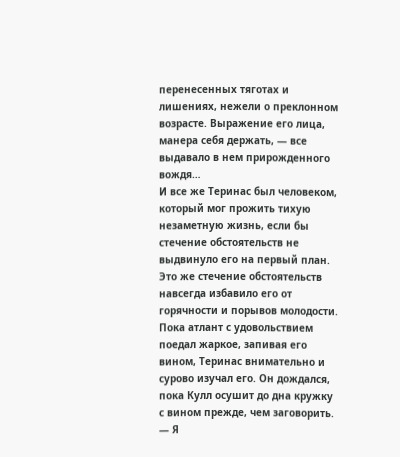перенесенных тяготах и лишениях, нежели о преклонном возрасте. Выражение его лица, манера себя держать, — все выдавало в нем прирожденного вождя…
И все же Теринас был человеком, который мог прожить тихую незаметную жизнь, если бы стечение обстоятельств не выдвинуло его на первый план. Это же стечение обстоятельств навсегда избавило его от горячности и порывов молодости.
Пока атлант с удовольствием поедал жаркое, запивая его вином, Теринас внимательно и сурово изучал его. Он дождался, пока Кулл осушит до дна кружку с вином прежде, чем заговорить.
— Я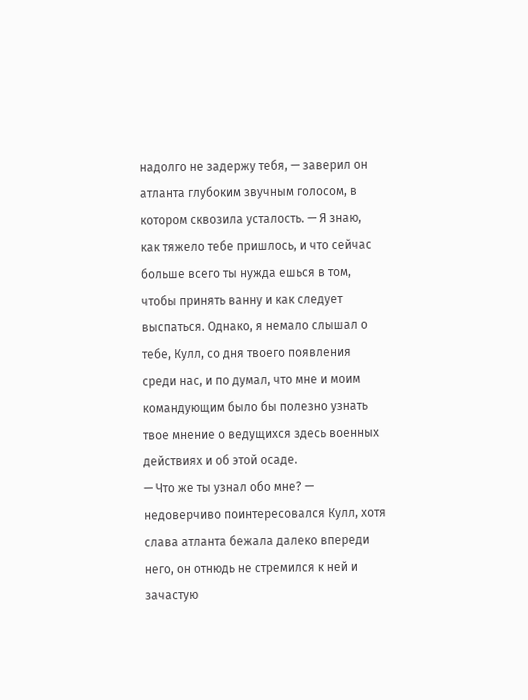надолго не задержу тебя, — заверил он атланта глубоким звучным голосом, в котором сквозила усталость. — Я знаю, как тяжело тебе пришлось, и что сейчас больше всего ты нужда ешься в том, чтобы принять ванну и как следует выспаться. Однако, я немало слышал о тебе, Кулл, со дня твоего появления среди нас, и по думал, что мне и моим командующим было бы полезно узнать твое мнение о ведущихся здесь военных действиях и об этой осаде.
— Что же ты узнал обо мне? — недоверчиво поинтересовался Кулл, хотя слава атланта бежала далеко впереди него, он отнюдь не стремился к ней и зачастую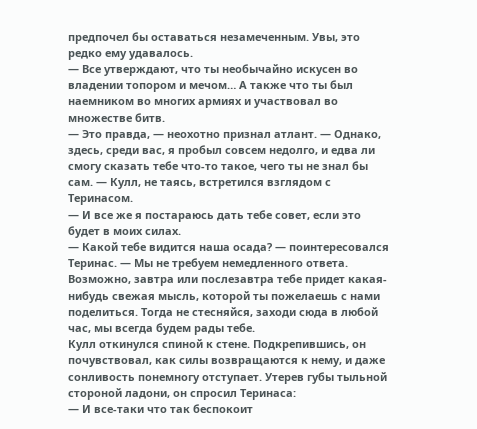предпочел бы оставаться незамеченным. Увы, это редко ему удавалось.
— Все утверждают, что ты необычайно искусен во владении топором и мечом… А также что ты был наемником во многих армиях и участвовал во множестве битв.
— Это правда, — неохотно признал атлант. — Однако, здесь, среди вас, я пробыл совсем недолго, и едва ли смогу сказать тебе что-то такое, чего ты не знал бы сам. — Кулл, не таясь, встретился взглядом с Теринасом.
— И все же я постараюсь дать тебе совет, если это будет в моих силах.
— Какой тебе видится наша осада? — поинтересовался Теринас. — Мы не требуем немедленного ответа. Возможно, завтра или послезавтра тебе придет какая-нибудь свежая мысль, которой ты пожелаешь с нами поделиться. Тогда не стесняйся, заходи сюда в любой час, мы всегда будем рады тебе.
Кулл откинулся спиной к стене. Подкрепившись, он почувствовал, как силы возвращаются к нему, и даже сонливость понемногу отступает. Утерев губы тыльной стороной ладони, он спросил Теринаса:
— И все-таки что так беспокоит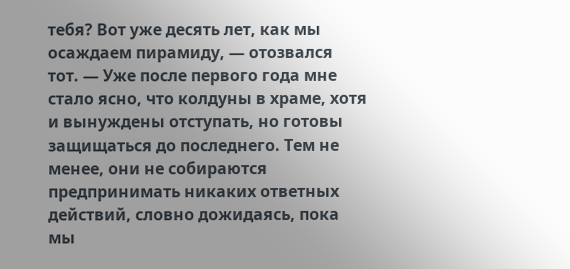тебя? Вот уже десять лет, как мы осаждаем пирамиду, — отозвался тот. — Уже после первого года мне стало ясно, что колдуны в храме, хотя и вынуждены отступать, но готовы защищаться до последнего. Тем не менее, они не собираются предпринимать никаких ответных действий, словно дожидаясь, пока мы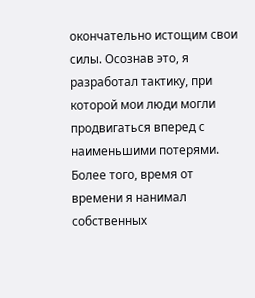окончательно истощим свои силы. Осознав это, я разработал тактику, при которой мои люди могли продвигаться вперед с наименьшими потерями. Более того, время от времени я нанимал собственных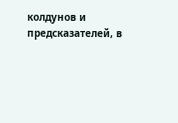колдунов и предсказателей, в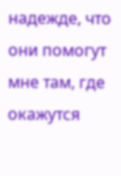надежде, что они помогут мне там, где окажутся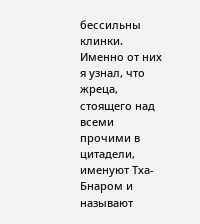бессильны клинки. Именно от них я узнал, что жреца, стоящего над всеми прочими в цитадели, именуют Тха-Бнаром и называют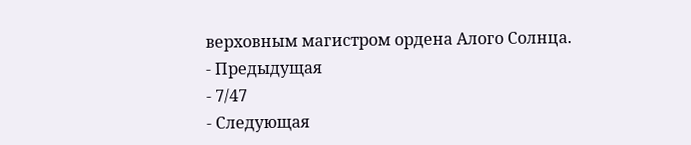верховным магистром ордена Алого Солнца.
- Предыдущая
- 7/47
- Следующая